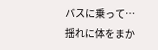バスに乗って…
揺れに体をまか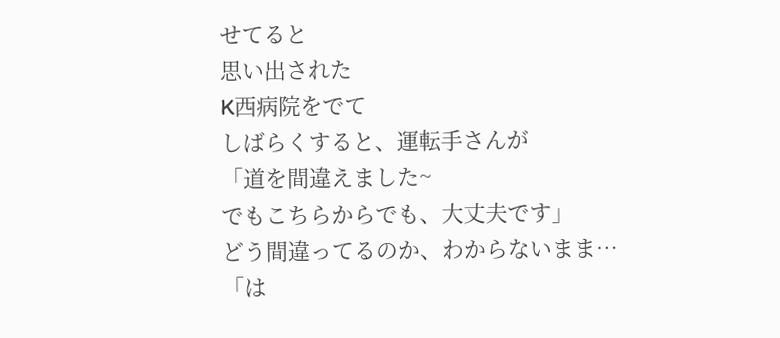せてると
思い出された
K西病院をでて
しばらくすると、運転手さんが
「道を間違えました~
でもこちらからでも、大丈夫です」
どう間違ってるのか、わからないまま…
「は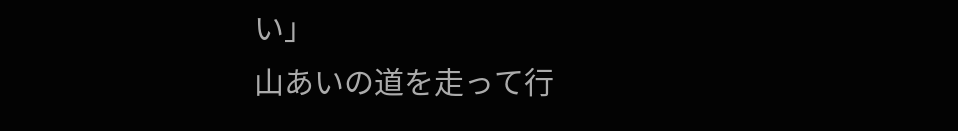い」
山あいの道を走って行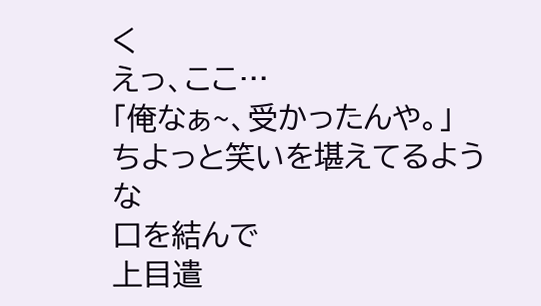く
えっ、ここ…
「俺なぁ~、受かったんや。」
ちよっと笑いを堪えてるような
口を結んで
上目遣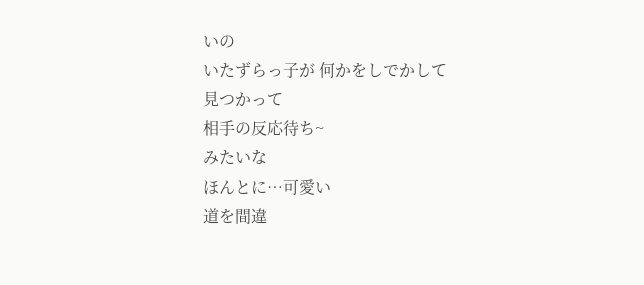いの
いたずらっ子が 何かをしでかして
見つかって
相手の反応待ち~
みたいな
ほんとに…可愛い
道を間違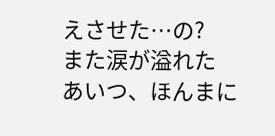えさせた…の?
また涙が溢れた
あいつ、ほんまに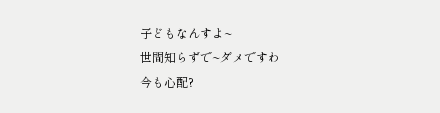子どもなんすよ~
世間知らずで~ダメですわ
今も心配?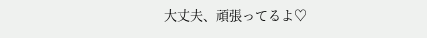大丈夫、頑張ってるよ♡